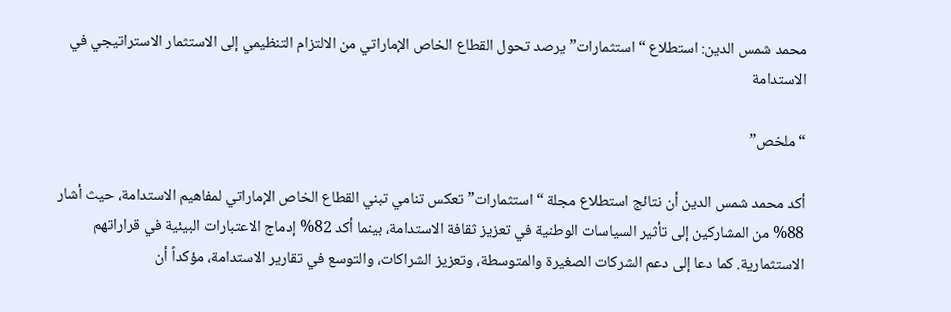محمد شمس الدين: استطلاع “استثمارات” يرصد تحول القطاع الخاص الإماراتي من الالتزام التنظيمي إلى الاستثمار الاستراتيجي في الاستدامة

“ملخص”

أكد محمد شمس الدين أن نتائج استطلاع مجلة “استثمارات” تعكس تنامي تبني القطاع الخاص الإماراتي لمفاهيم الاستدامة، حيث أشار 88% من المشاركين إلى تأثير السياسات الوطنية في تعزيز ثقافة الاستدامة، بينما أكد 82% إدماج الاعتبارات البيئية في قراراتهم الاستثمارية. كما دعا إلى دعم الشركات الصغيرة والمتوسطة، وتعزيز الشراكات، والتوسع في تقارير الاستدامة، مؤكداً أن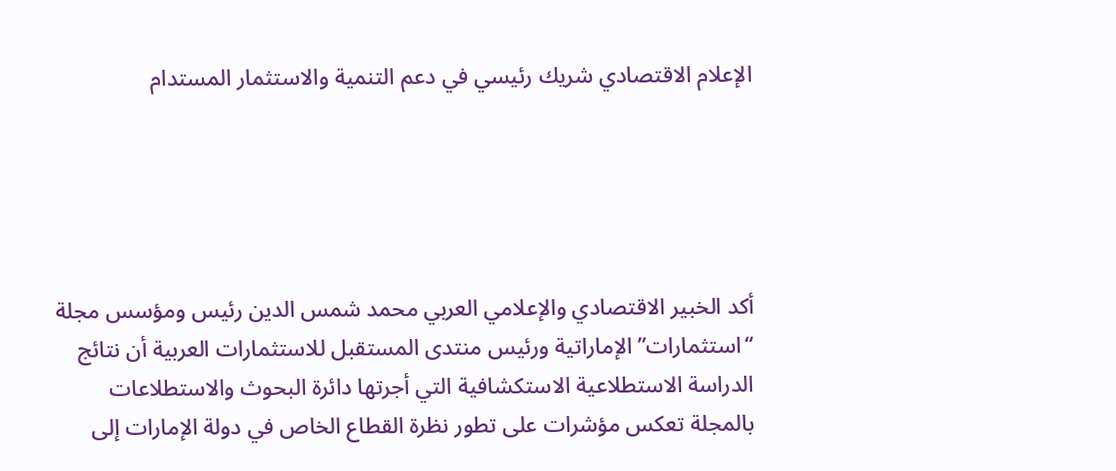الإعلام الاقتصادي شريك رئيسي في دعم التنمية والاستثمار المستدام





أكد الخبير الاقتصادي والإعلامي العربي محمد شمس الدين رئيس ومؤسس مجلة “استثمارات” الإماراتية ورئيس منتدى المستقبل للاستثمارات العربية أن نتائج الدراسة الاستطلاعية الاستكشافية التي أجرتها دائرة البحوث والاستطلاعات بالمجلة تعكس مؤشرات على تطور نظرة القطاع الخاص في دولة الإمارات إلى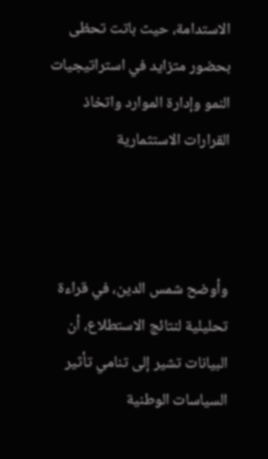الاستدامة، حيث باتت تحظى بحضور متزايد في استراتيجيات النمو وإدارة الموارد واتخاذ القرارات الاستثمارية



وأوضح شمس الدين، في قراءة تحليلية لنتائج الاستطلاع، أن البيانات تشير إلى تنامي تأثير السياسات الوطنية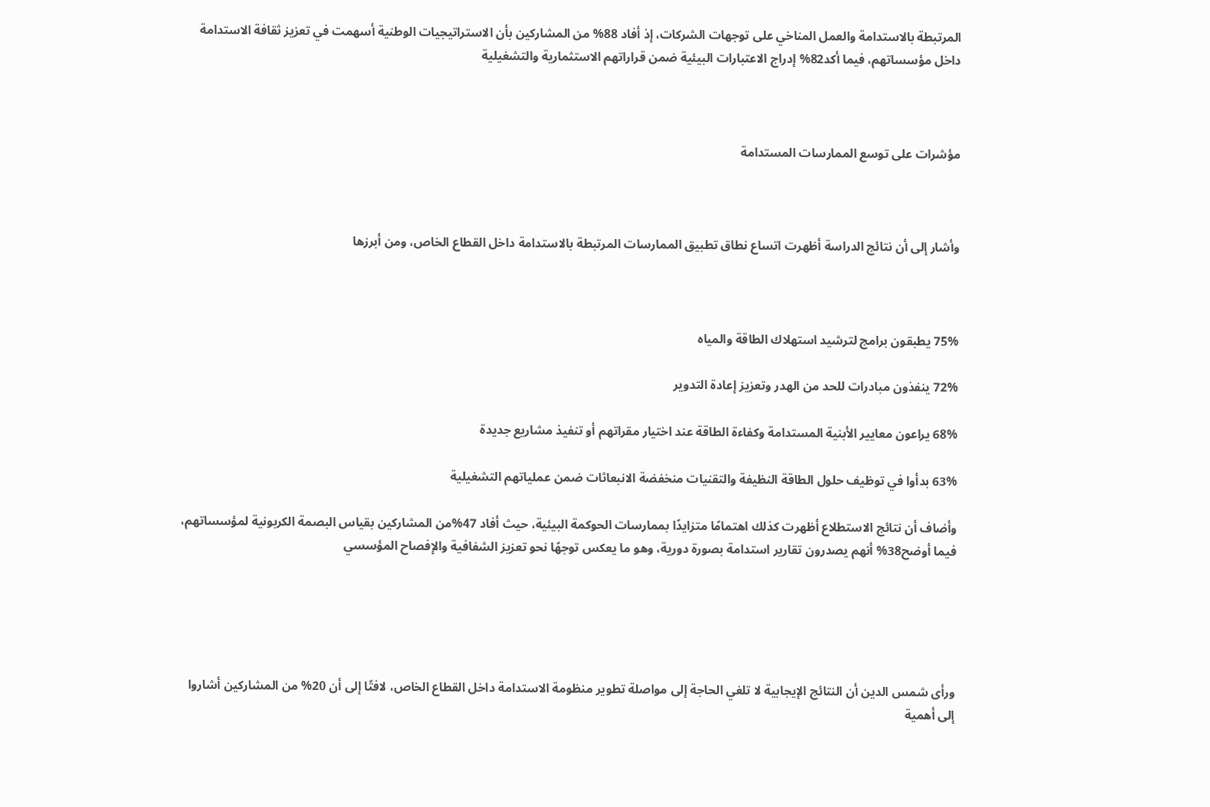المرتبطة بالاستدامة والعمل المناخي على توجهات الشركات، إذ أفاد 88% من المشاركين بأن الاستراتيجيات الوطنية أسهمت في تعزيز ثقافة الاستدامة داخل مؤسساتهم، فيما أكد82% إدراج الاعتبارات البيئية ضمن قراراتهم الاستثمارية والتشغيلية



مؤشرات على توسع الممارسات المستدامة



وأشار إلى أن نتائج الدراسة أظهرت اتساع نطاق تطبيق الممارسات المرتبطة بالاستدامة داخل القطاع الخاص، ومن أبرزها



75% يطبقون برامج لترشيد استهلاك الطاقة والمياه

72% ينفذون مبادرات للحد من الهدر وتعزيز إعادة التدوير

68% يراعون معايير الأبنية المستدامة وكفاءة الطاقة عند اختيار مقراتهم أو تنفيذ مشاريع جديدة

63% بدأوا في توظيف حلول الطاقة النظيفة والتقنيات منخفضة الانبعاثات ضمن عملياتهم التشغيلية

وأضاف أن نتائج الاستطلاع أظهرت كذلك اهتمامًا متزايدًا بممارسات الحوكمة البيئية، حيث أفاد 47%من المشاركين بقياس البصمة الكربونية لمؤسساتهم، فيما أوضح38% أنهم يصدرون تقارير استدامة بصورة دورية، وهو ما يعكس توجهًا نحو تعزيز الشفافية والإفصاح المؤسسي





ورأى شمس الدين أن النتائج الإيجابية لا تلغي الحاجة إلى مواصلة تطوير منظومة الاستدامة داخل القطاع الخاص، لافتًا إلى أن 20% من المشاركين أشاروا إلى أهمية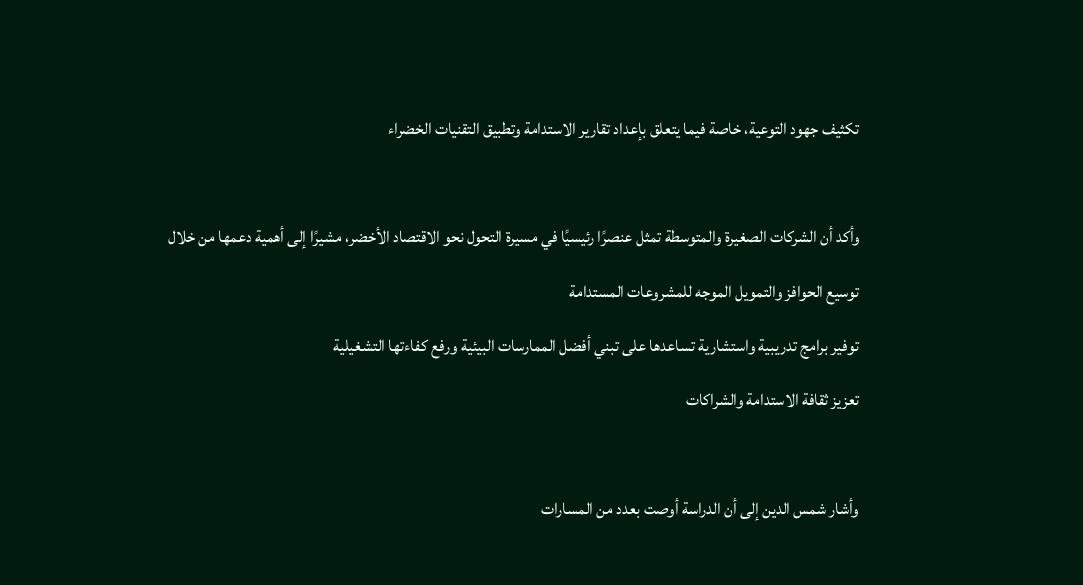تكثيف جهود التوعية، خاصة فيما يتعلق بإعداد تقارير الاستدامة وتطبيق التقنيات الخضراء



وأكد أن الشركات الصغيرة والمتوسطة تمثل عنصرًا رئيسيًا في مسيرة التحول نحو الاقتصاد الأخضر، مشيرًا إلى أهمية دعمها من خلال

توسيع الحوافز والتمويل الموجه للمشروعات المستدامة

توفير برامج تدريبية واستشارية تساعدها على تبني أفضل الممارسات البيئية ورفع كفاءتها التشغيلية

تعزيز ثقافة الاستدامة والشراكات



وأشار شمس الدين إلى أن الدراسة أوصت بعدد من المسارات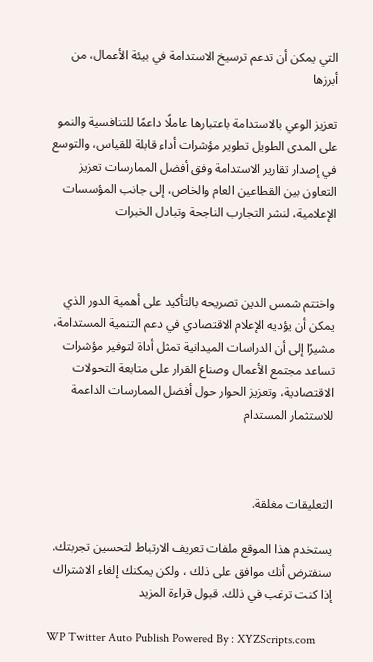التي يمكن أن تدعم ترسيخ الاستدامة في بيئة الأعمال، من أبرزها

تعزيز الوعي بالاستدامة باعتبارها عاملًا داعمًا للتنافسية والنمو على المدى الطويل تطوير مؤشرات أداء قابلة للقياس، والتوسع في إصدار تقارير الاستدامة وفق أفضل الممارسات تعزيز التعاون بين القطاعين العام والخاص، إلى جانب المؤسسات الإعلامية، لنشر التجارب الناجحة وتبادل الخبرات



واختتم شمس الدين تصريحه بالتأكيد على أهمية الدور الذي يمكن أن يؤديه الإعلام الاقتصادي في دعم التنمية المستدامة، مشيرًا إلى أن الدراسات الميدانية تمثل أداة لتوفير مؤشرات تساعد مجتمع الأعمال وصناع القرار على متابعة التحولات الاقتصادية، وتعزيز الحوار حول أفضل الممارسات الداعمة للاستثمار المستدام



التعليقات مغلقة.

يستخدم هذا الموقع ملفات تعريف الارتباط لتحسين تجربتك. سنفترض أنك موافق على ذلك ، ولكن يمكنك إلغاء الاشتراك إذا كنت ترغب في ذلك. قبول قراءة المزيد

WP Twitter Auto Publish Powered By : XYZScripts.com